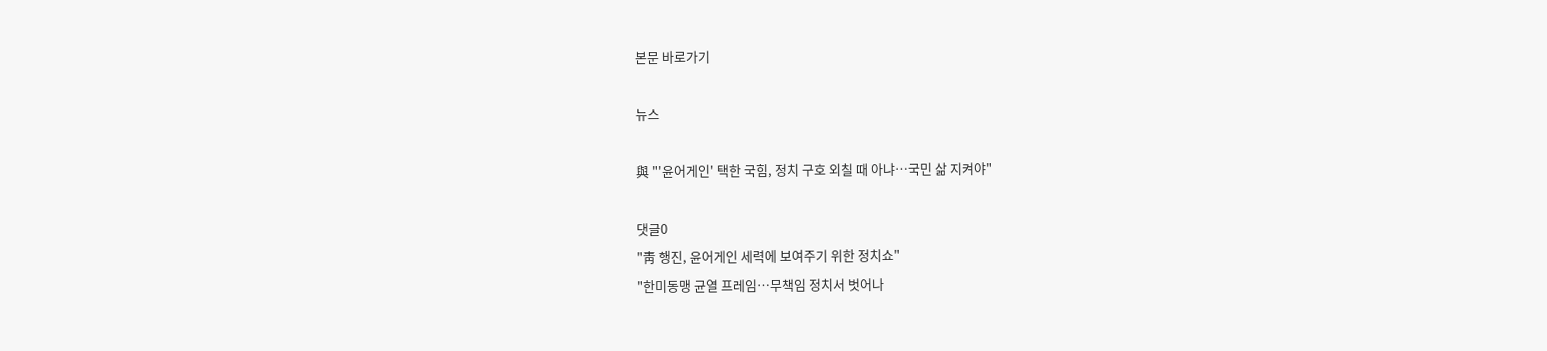본문 바로가기

뉴스

與 "'윤어게인' 택한 국힘, 정치 구호 외칠 때 아냐…국민 삶 지켜야"

댓글0
"靑 행진, 윤어게인 세력에 보여주기 위한 정치쇼"
"한미동맹 균열 프레임…무책임 정치서 벗어나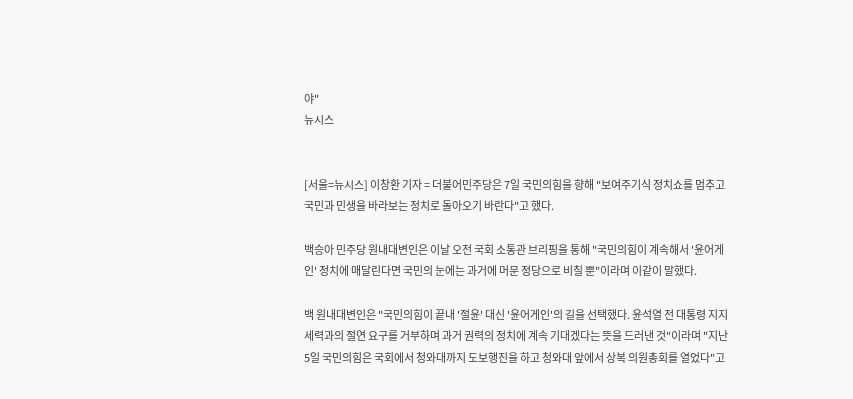야"
뉴시스


[서울=뉴시스] 이창환 기자 = 더불어민주당은 7일 국민의힘을 향해 "보여주기식 정치쇼를 멈추고 국민과 민생을 바라보는 정치로 돌아오기 바란다"고 했다.

백승아 민주당 원내대변인은 이날 오전 국회 소통관 브리핑을 통해 "국민의힘이 계속해서 '윤어게인' 정치에 매달린다면 국민의 눈에는 과거에 머문 정당으로 비칠 뿐"이라며 이같이 말했다.

백 원내대변인은 "국민의힘이 끝내 '절윤' 대신 '윤어게인'의 길을 선택했다. 윤석열 전 대통령 지지 세력과의 절연 요구를 거부하며 과거 권력의 정치에 계속 기대겠다는 뜻을 드러낸 것"이라며 "지난 5일 국민의힘은 국회에서 청와대까지 도보행진을 하고 청와대 앞에서 상복 의원총회를 열었다"고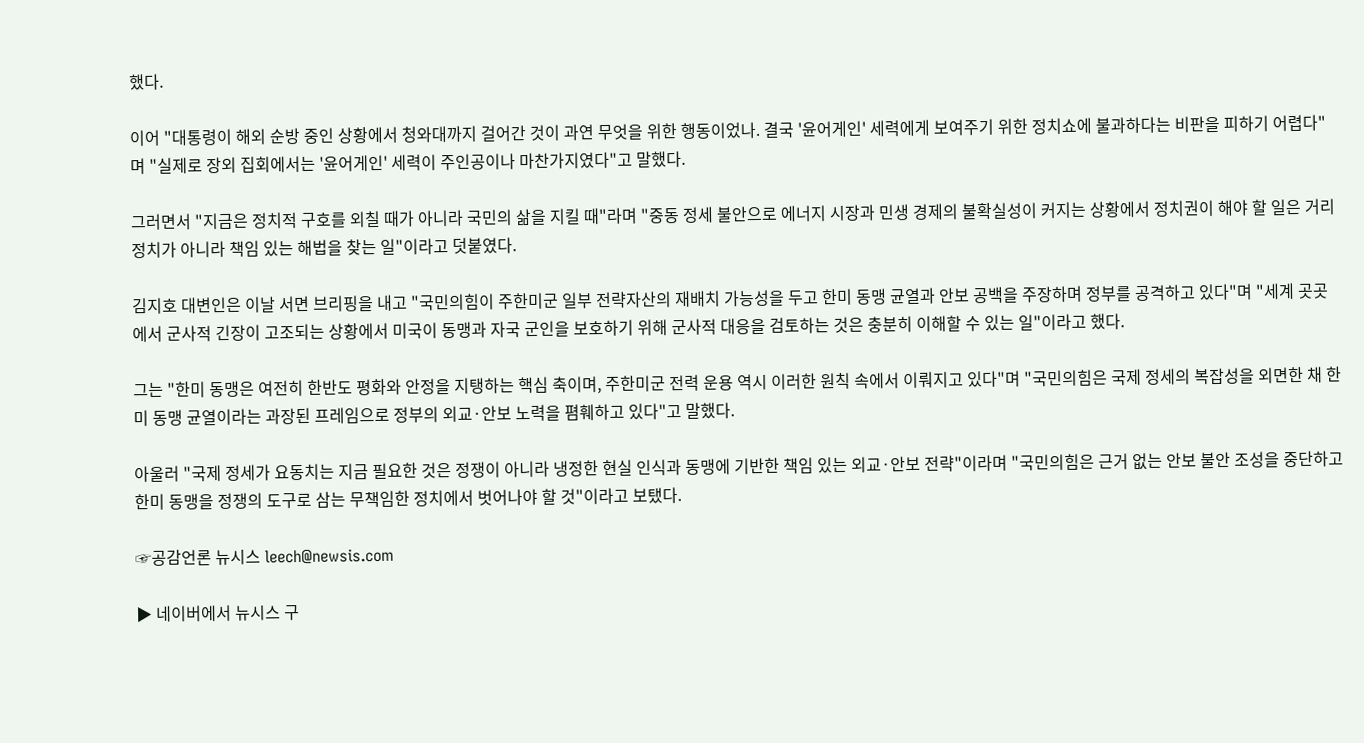했다.

이어 "대통령이 해외 순방 중인 상황에서 청와대까지 걸어간 것이 과연 무엇을 위한 행동이었나. 결국 '윤어게인' 세력에게 보여주기 위한 정치쇼에 불과하다는 비판을 피하기 어렵다"며 "실제로 장외 집회에서는 '윤어게인' 세력이 주인공이나 마찬가지였다"고 말했다.

그러면서 "지금은 정치적 구호를 외칠 때가 아니라 국민의 삶을 지킬 때"라며 "중동 정세 불안으로 에너지 시장과 민생 경제의 불확실성이 커지는 상황에서 정치권이 해야 할 일은 거리 정치가 아니라 책임 있는 해법을 찾는 일"이라고 덧붙였다.

김지호 대변인은 이날 서면 브리핑을 내고 "국민의힘이 주한미군 일부 전략자산의 재배치 가능성을 두고 한미 동맹 균열과 안보 공백을 주장하며 정부를 공격하고 있다"며 "세계 곳곳에서 군사적 긴장이 고조되는 상황에서 미국이 동맹과 자국 군인을 보호하기 위해 군사적 대응을 검토하는 것은 충분히 이해할 수 있는 일"이라고 했다.

그는 "한미 동맹은 여전히 한반도 평화와 안정을 지탱하는 핵심 축이며, 주한미군 전력 운용 역시 이러한 원칙 속에서 이뤄지고 있다"며 "국민의힘은 국제 정세의 복잡성을 외면한 채 한미 동맹 균열이라는 과장된 프레임으로 정부의 외교·안보 노력을 폄훼하고 있다"고 말했다.

아울러 "국제 정세가 요동치는 지금 필요한 것은 정쟁이 아니라 냉정한 현실 인식과 동맹에 기반한 책임 있는 외교·안보 전략"이라며 "국민의힘은 근거 없는 안보 불안 조성을 중단하고 한미 동맹을 정쟁의 도구로 삼는 무책임한 정치에서 벗어나야 할 것"이라고 보탰다.

☞공감언론 뉴시스 leech@newsis.com

▶ 네이버에서 뉴시스 구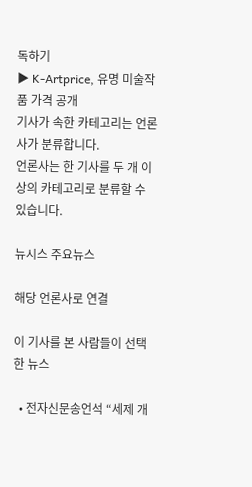독하기
▶ K-Artprice, 유명 미술작품 가격 공개
기사가 속한 카테고리는 언론사가 분류합니다.
언론사는 한 기사를 두 개 이상의 카테고리로 분류할 수 있습니다.

뉴시스 주요뉴스

해당 언론사로 연결

이 기사를 본 사람들이 선택한 뉴스

  • 전자신문송언석 “세제 개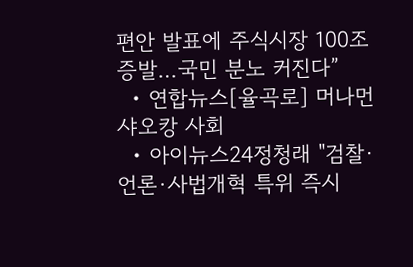편안 발표에 주식시장 100조 증발…국민 분노 커진다”
  • 연합뉴스[율곡로] 머나먼 샤오캉 사회
  • 아이뉴스24정청래 "검찰·언론·사법개혁 특위 즉시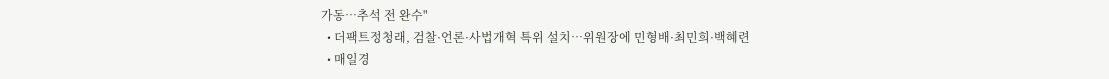가동…추석 전 완수"
  • 더팩트정청래, 검찰·언론·사법개혁 특위 설치…위원장에 민형배·최민희·백혜련
  • 매일경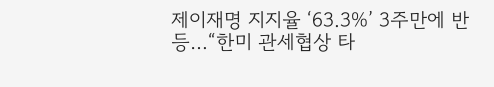제이재명 지지율 ‘63.3%’ 3주만에 반등…“한미 관세협상 타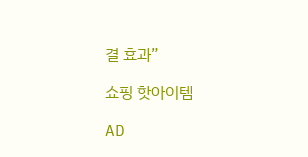결 효과”

쇼핑 핫아이템

AD